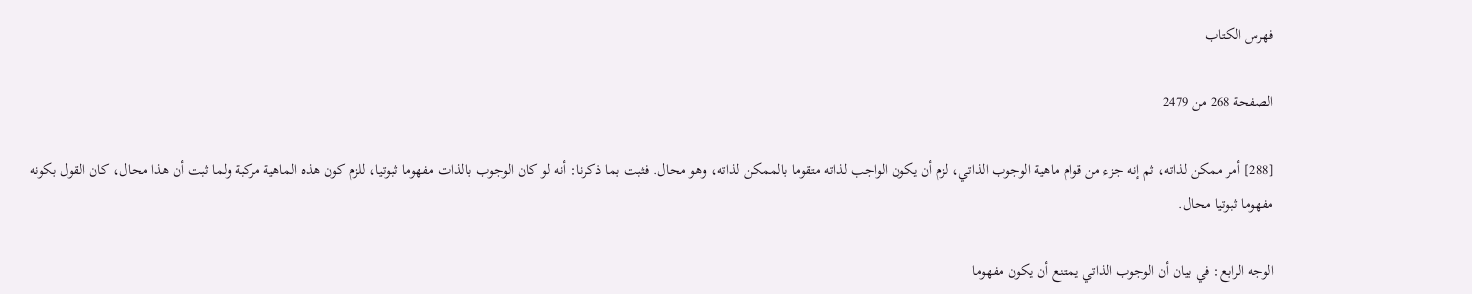فهرس الكتاب

الصفحة 268 من 2479

[288] أمر ممكن لذاته، ثم إنه جزء من قوام ماهية الوجوب الذاتي، لزم أن يكون الواجب لذاته متقوما بالممكن لذاته، وهو محال. فثبت بما ذكرنا: أنه لو كان الوجوب بالذات مفهوما ثبوتيا، للزم كون هذه الماهية مركبة ولما ثبت أن هذا محال، كان القول بكونه مفهوما ثبوتيا محال.

الوجه الرابع: في بيان أن الوجوب الذاتي يمتنع أن يكون مفهوما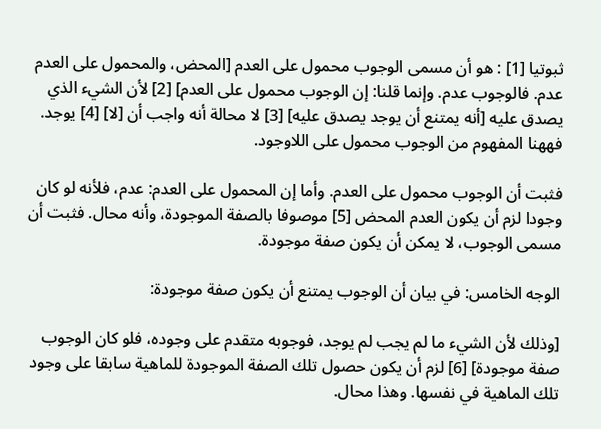ثبوتيا [1] : هو أن مسمى الوجوب محمول على العدم [المحض، والمحمول على العدم عدم. فالوجوب عدم. وإنما قلنا: إن الوجوب محمول على العدم] [2] لأن الشيء الذي يصدق عليه [أنه يمتنع أن يوجد يصدق عليه] [3] لا محالة أنه واجب أن [لا] [4] يوجد. فههنا المفهوم من الوجوب محمول على اللاوجود.

فثبت أن الوجوب محمول على العدم. وأما إن المحمول على العدم: عدم، فلأنه لو كان وجودا لزم أن يكون العدم المحض [5] موصوفا بالصفة الموجودة، وأنه محال. فثبت أن مسمى الوجوب، لا يمكن أن يكون صفة موجودة.

الوجه الخامس: في بيان أن الوجوب يمتنع أن يكون صفة موجودة:

[وذلك لأن الشيء ما لم يجب لم يوجد، فوجوبه متقدم على وجوده، فلو كان الوجوب صفة موجودة] [6] لزم أن يكون حصول تلك الصفة الموجودة للماهية سابقا على وجود تلك الماهية في نفسها. وهذا محال.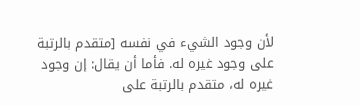لأن وجود الشيء في نفسه [متقدم بالرتبة على وجود غيره له. فأما أن يقال: إن وجود غيره له، متقدم بالرتبة على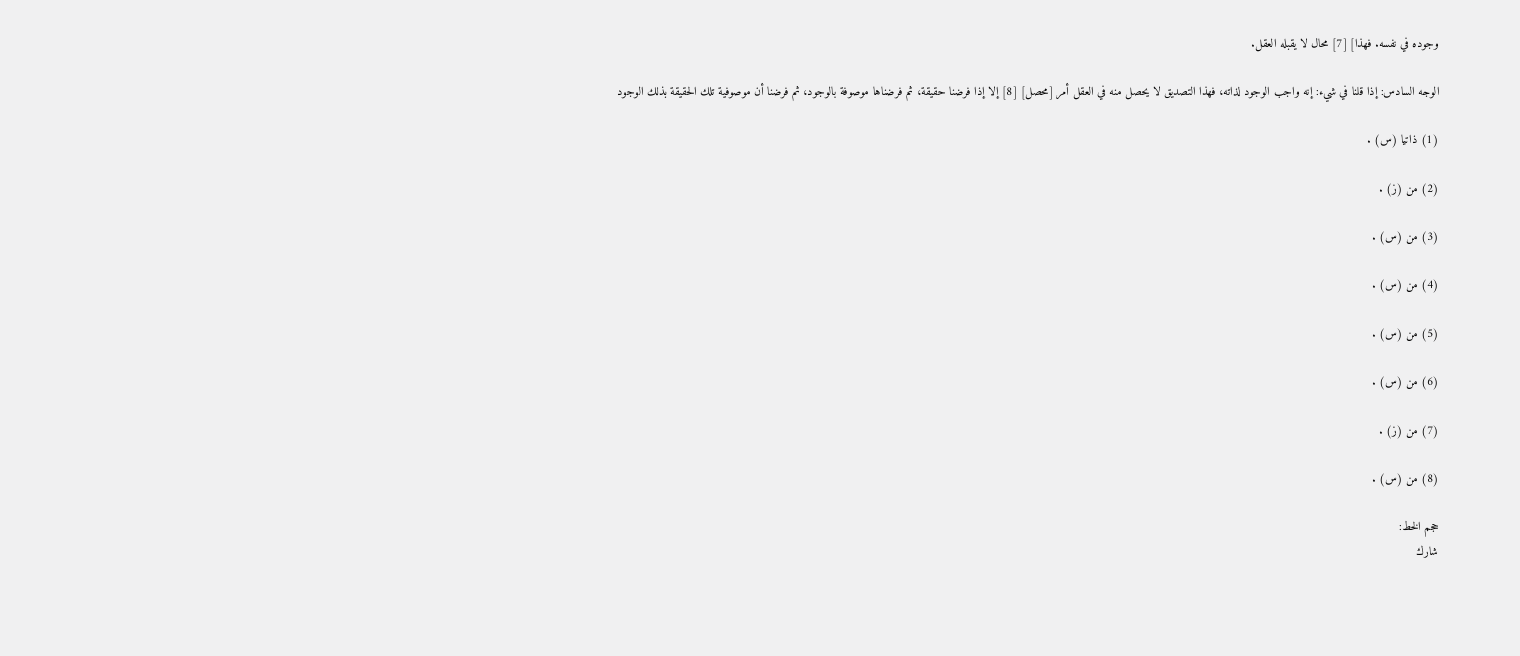وجوده في نفسه. فهذا] [7] محال لا يقبله العقل.

الوجه السادس: إذا قلنا في شيء: إنه واجب الوجود لذاته، فهذا التصديق لا يحصل منه في العقل أمر [محصل] [8] إلا إذا فرضنا حقيقة، ثم فرضناها موصوفة بالوجود، ثم فرضنا أن موصوفية تلك الحقيقة بذلك الوجود

(1) ذاتيا (س) .

(2) من (ز) .

(3) من (س) .

(4) من (س) .

(5) من (س) .

(6) من (س) .

(7) من (ز) .

(8) من (س) .

حجم الخط:
شارك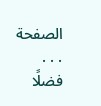الصفحة
. . .
فضلًا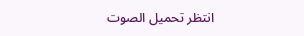انتظر تحميل الصوت